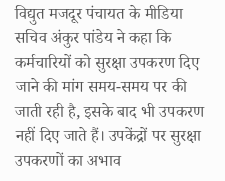विद्युत मजदूर पंचायत के मीडिया सचिव अंकुर पांडेय ने कहा कि कर्मचारियों को सुरक्षा उपकरण दिए जाने की मांग समय-समय पर की जाती रही है, इसके बाद भी उपकरण नहीं दिए जाते हैं। उपकेंद्रों पर सुरक्षा उपकरणों का अभाव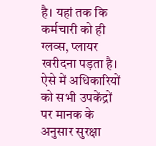है। यहां तक कि कर्मचारी को ही ग्लव्स, प्लायर खरीदना पड़ता है। ऐसे में अधिकारियों को सभी उपकेंद्रों पर मानक के अनुसार सुरक्षा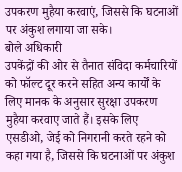उपकरण मुहैया करवाएं, जिससे कि घटनाओं पर अंकुश लगाया जा सके।
बोले अधिकारी
उपकेंद्रों की ओर से तैनात संविदा कर्मचारियों को फॉल्ट दूर करने सहित अन्य कार्यों के लिए मानक के अनुसार सुरक्षा उपकरण मुहैया करवाए जाते हैं। इसके लिए एसडीओ, जेई को निगरानी करते रहने को कहा गया है, जिससे कि घटनाओं पर अंकुश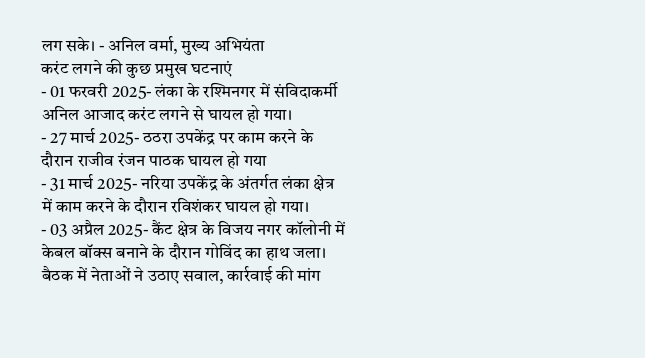लग सके। - अनिल वर्मा, मुख्य अभियंता
करंट लगने की कुछ प्रमुख घटनाएं
- 01 फरवरी 2025- लंका के रश्मिनगर में संविदाकर्मी अनिल आजाद करंट लगने से घायल हो गया।
- 27 मार्च 2025- ठठरा उपकेंद्र पर काम करने के दौरान राजीव रंजन पाठक घायल हो गया
- 31 मार्च 2025- नरिया उपकेंद्र के अंतर्गत लंका क्षेत्र में काम करने के दौरान रविशंकर घायल हो गया।
- 03 अप्रैल 2025- कैंट क्षेत्र के विजय नगर कॉलोनी में केबल बॉक्स बनाने के दौरान गोविंद का हाथ जला।
बैठक में नेताओं ने उठाए सवाल, कार्रवाई की मांग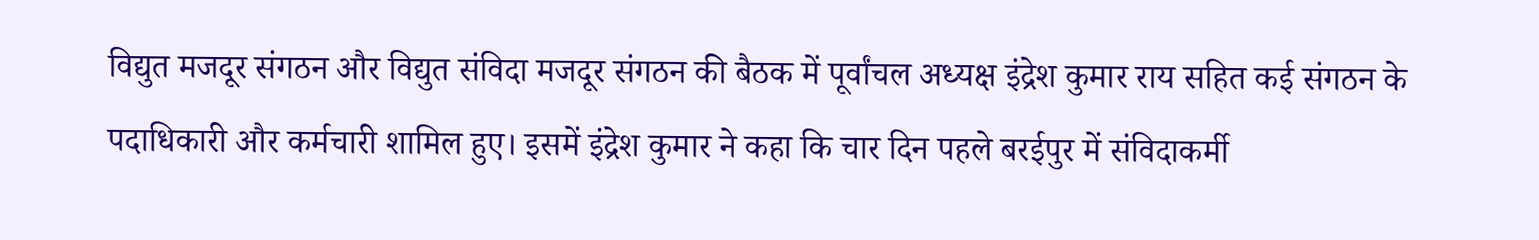विद्युत मजदूर संगठन और विद्युत संविदा मजदूर संगठन की बैठक में पूर्वांचल अध्यक्ष इंद्रेश कुमार राय सहित कई संगठन के पदाधिकारी और कर्मचारी शामिल हुए। इसमें इंद्रेश कुमार ने कहा कि चार दिन पहले बरईपुर में संविदाकर्मी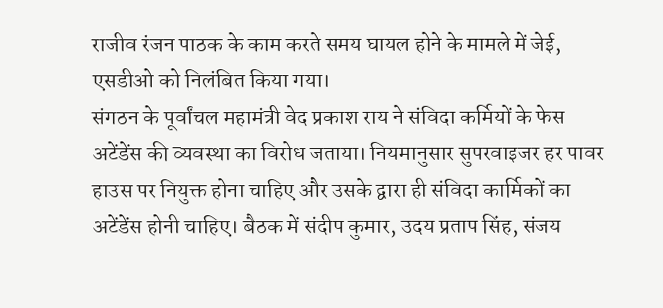राजीव रंजन पाठक के काम करते समय घायल होने के मामले में जेई, एसडीओ को निलंबित किया गया।
संगठन के पूर्वांचल महामंत्री वेद प्रकाश राय ने संविदा कर्मियों के फेस अटेंडेंस की व्यवस्था का विरोध जताया। नियमानुसार सुपरवाइजर हर पावर हाउस पर नियुक्त होना चाहिए और उसके द्वारा ही संविदा कार्मिकों का अटेंडेंस होनी चाहिए। बैठक में संदीप कुमार, उदय प्रताप सिंह, संजय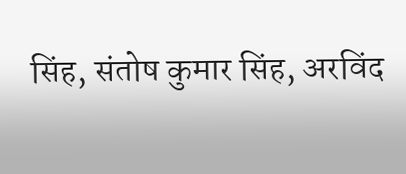सिंह, संतोष कुमार सिंह, अरविंद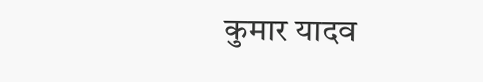कुमार यादव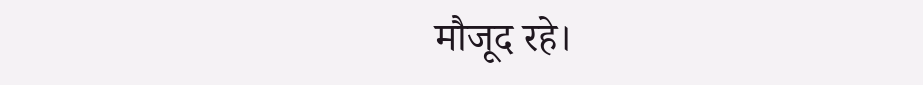मौजूद रहे।